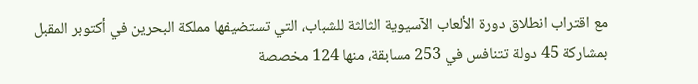مع اقتراب انطلاق دورة الألعاب الآسيوية الثالثة للشباب، التي تستضيفها مملكة البحرين في أكتوبر المقبل بمشاركة 45 دولة تتنافس في 253 مسابقة، منها 124 مخصصة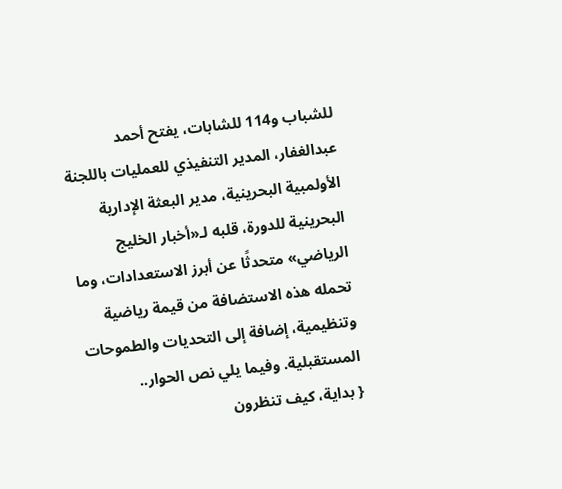للشباب و114 للشابات، يفتح أحمد عبدالغفار، المدير التنفيذي للعمليات باللجنة الأولمبية البحرينية، مدير البعثة الإدارية البحرينية للدورة، قلبه لـ«أخبار الخليج الرياضي» متحدثًا عن أبرز الاستعدادات، وما تحمله هذه الاستضافة من قيمة رياضية وتنظيمية، إضافة إلى التحديات والطموحات المستقبلية. وفيما يلي نص الحوار..
{ بداية، كيف تنظرون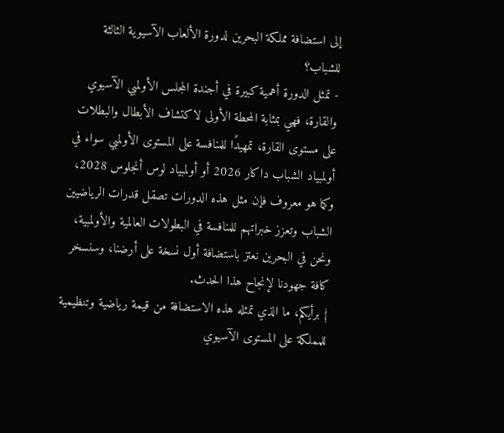إلى استضافة مملكة البحرين لدورة الألعاب الآسيوية الثالثة للشباب؟
- تمثل الدورة أهمية كبيرة في أجندة المجلس الأولمبي الآسيوي والقارة، فهي بمثابة المحطة الأولى لاكتشاف الأبطال والبطلات على مستوى القارة، تمهيدًا للمنافسة على المستوى الأولمبي سواء في أولمبياد الشباب داكار 2026 أو أولمبياد لوس أنجلوس 2028، وكما هو معروف فإن مثل هذه الدورات تصقل قدرات الرياضيين الشباب وتعزز خبراتهم للمنافسة في البطولات العالمية والأولمبية، ونحن في البحرين نعتز باستضافة أول نسخة على أرضنا، وسنسخر كافة جهودنا لإنجاح هذا الحدث.
{ برأيكم، ما الذي تمثله هذه الاستضافة من قيمة رياضية وتنظيمية للمملكة على المستوى الآسيوي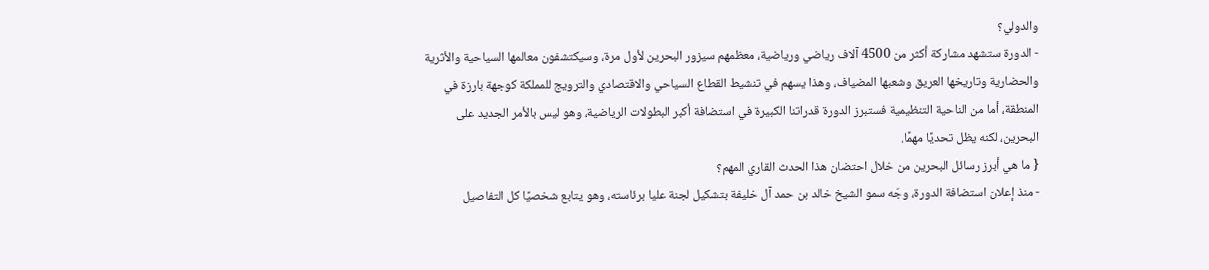والدولي؟
- الدورة ستشهد مشاركة أكثر من 4500 آلاف رياضي ورياضية، معظمهم سيزور البحرين لأول مرة، وسيكتشفون معالمها السياحية والأثرية والحضارية وتاريخها العريق وشعبها المضياف، وهذا يسهم في تنشيط القطاع السياحي والاقتصادي والترويج للمملكة كوجهة بارزة في المنطقة، أما من الناحية التنظيمية فستبرز الدورة قدراتنا الكبيرة في استضافة أكبر البطولات الرياضية، وهو ليس بالأمر الجديد على البحرين، لكنه يظل تحديًا مهمًا.
{ ما هي أبرز رسائل البحرين من خلال احتضان هذا الحدث القاري المهم؟
- منذ إعلان استضافة الدورة، وجّه سمو الشيخ خالد بن حمد آل خليفة بتشكيل لجنة عليا برئاسته، وهو يتابع شخصيًا كل التفاصيل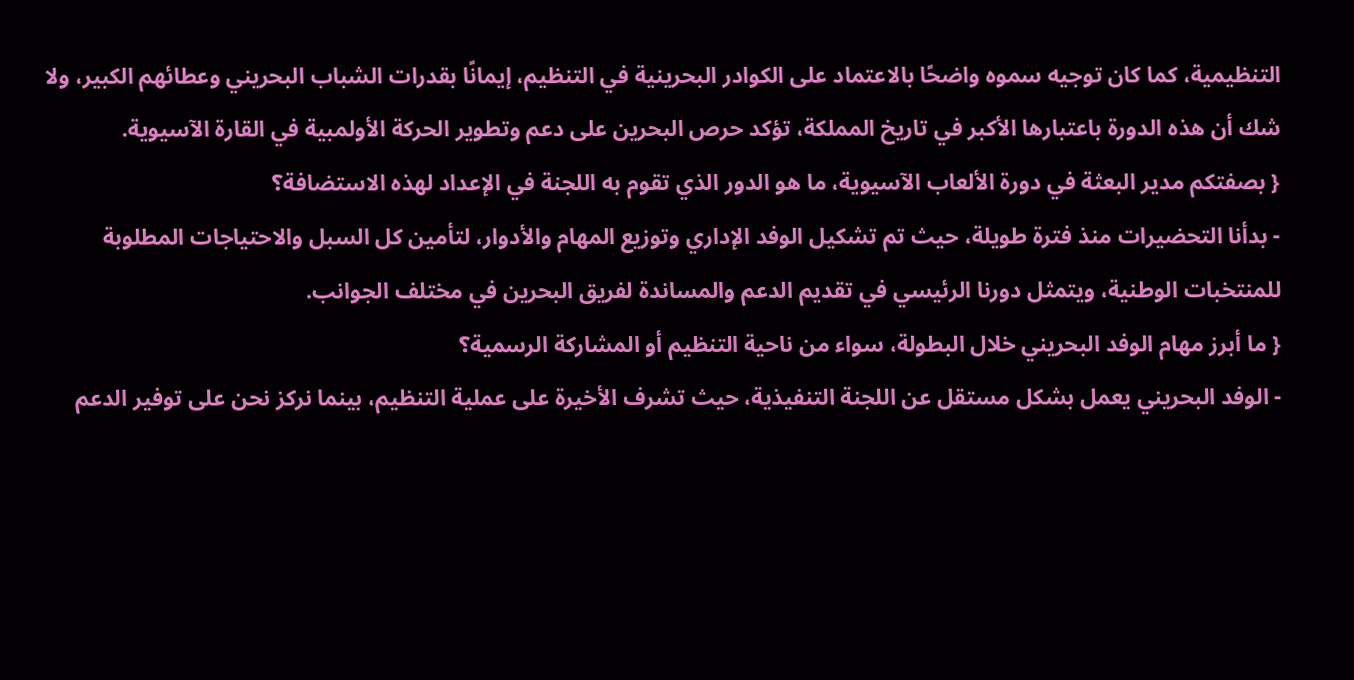التنظيمية، كما كان توجيه سموه واضحًا بالاعتماد على الكوادر البحرينية في التنظيم، إيمانًا بقدرات الشباب البحريني وعطائهم الكبير، ولا شك أن هذه الدورة باعتبارها الأكبر في تاريخ المملكة، تؤكد حرص البحرين على دعم وتطوير الحركة الأولمبية في القارة الآسيوية.
{ بصفتكم مدير البعثة في دورة الألعاب الآسيوية، ما هو الدور الذي تقوم به اللجنة في الإعداد لهذه الاستضافة؟
- بدأنا التحضيرات منذ فترة طويلة، حيث تم تشكيل الوفد الإداري وتوزيع المهام والأدوار، لتأمين كل السبل والاحتياجات المطلوبة للمنتخبات الوطنية، ويتمثل دورنا الرئيسي في تقديم الدعم والمساندة لفريق البحرين في مختلف الجوانب.
{ ما أبرز مهام الوفد البحريني خلال البطولة، سواء من ناحية التنظيم أو المشاركة الرسمية؟
- الوفد البحريني يعمل بشكل مستقل عن اللجنة التنفيذية، حيث تشرف الأخيرة على عملية التنظيم، بينما نركز نحن على توفير الدعم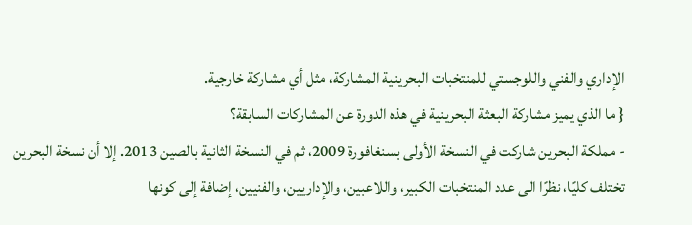الإداري والفني واللوجستي للمنتخبات البحرينية المشاركة، مثل أي مشاركة خارجية.
{ ما الذي يميز مشاركة البعثة البحرينية في هذه الدورة عن المشاركات السابقة؟
- مملكة البحرين شاركت في النسخة الأولى بسنغافورة 2009، ثم في النسخة الثانية بالصين 2013. إلا أن نسخة البحرين تختلف كليًا، نظرًا الى عدد المنتخبات الكبير، واللاعبين، والإداريين، والفنيين، إضافة إلى كونها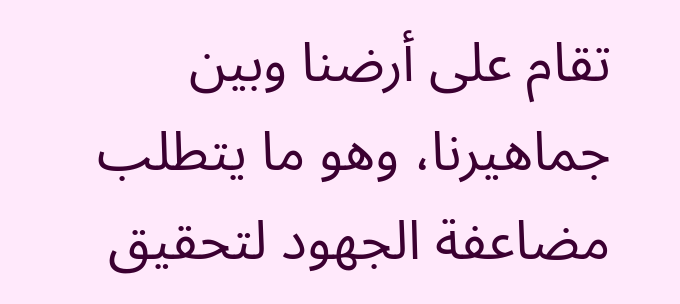تقام على أرضنا وبين جماهيرنا، وهو ما يتطلب مضاعفة الجهود لتحقيق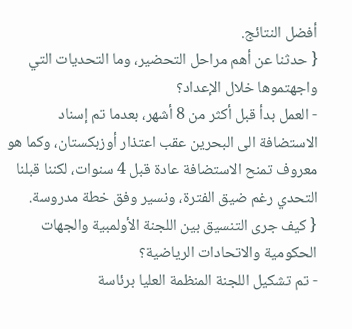أفضل النتائج.
{ حدثنا عن أهم مراحل التحضير، وما التحديات التي واجهتموها خلال الإعداد؟
- العمل بدأ قبل أكثر من 8 أشهر، بعدما تم إسناد الاستضافة الى البحرين عقب اعتذار أوزبكستان، وكما هو معروف تمنح الاستضافة عادة قبل 4 سنوات، لكننا قبلنا التحدي رغم ضيق الفترة، ونسير وفق خطة مدروسة.
{ كيف جرى التنسيق بين اللجنة الأولمبية والجهات الحكومية والاتحادات الرياضية؟
- تم تشكيل اللجنة المنظمة العليا برئاسة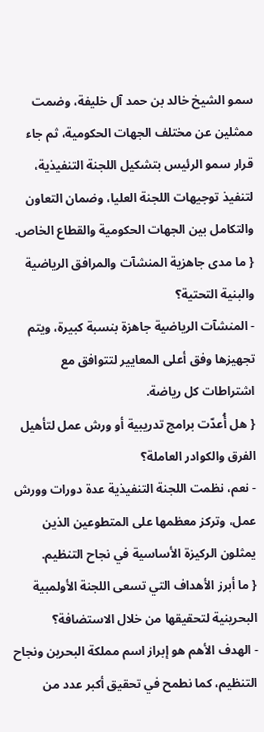سمو الشيخ خالد بن حمد آل خليفة، وضمت ممثلين عن مختلف الجهات الحكومية، ثم جاء قرار سمو الرئيس بتشكيل اللجنة التنفيذية، لتنفيذ توجيهات اللجنة العليا، وضمان التعاون والتكامل بين الجهات الحكومية والقطاع الخاص.
{ ما مدى جاهزية المنشآت والمرافق الرياضية والبنية التحتية؟
- المنشآت الرياضية جاهزة بنسبة كبيرة، ويتم تجهيزها وفق أعلى المعايير لتتوافق مع اشتراطات كل رياضة.
{ هل أُعدّت برامج تدريبية أو ورش عمل لتأهيل الفرق والكوادر العاملة؟
- نعم، نظمت اللجنة التنفيذية عدة دورات وورش عمل، وتركز معظمها على المتطوعين الذين يمثلون الركيزة الأساسية في نجاح التنظيم.
{ ما أبرز الأهداف التي تسعى اللجنة الأولمبية البحرينية لتحقيقها من خلال الاستضافة؟
- الهدف الأهم هو إبراز اسم مملكة البحرين ونجاح التنظيم، كما نطمح في تحقيق أكبر عدد من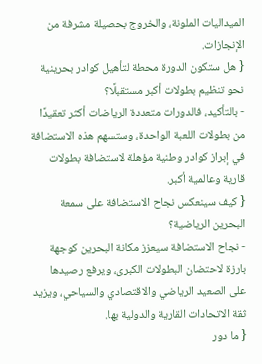الميداليات الملونة، والخروج بحصيلة مشرفة من الإنجازات.
{ هل ستكون الدورة محطة لتأهيل كوادر بحرينية نحو تنظيم بطولات أكبر مستقبلًا؟
- بالتأكيد، فالدورات متعددة الرياضات أكثر تعقيدًا من بطولات اللعبة الواحدة، وستسهم هذه الاستضافة في إبراز كوادر وطنية مؤهلة لاستضافة بطولات قارية وعالمية أكبر.
{ كيف سينعكس نجاح الاستضافة على سمعة البحرين الرياضية؟
- نجاح الاستضافة سيعزز مكانة البحرين كوجهة بارزة لاحتضان البطولات الكبرى، ويرفع رصيدها على الصعيد الرياضي والاقتصادي والسياحي، ويزيد ثقة الاتحادات القارية والدولية بها.
{ ما دور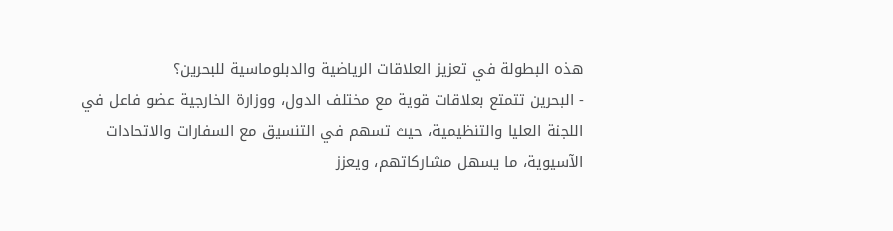هذه البطولة في تعزيز العلاقات الرياضية والدبلوماسية للبحرين؟
- البحرين تتمتع بعلاقات قوية مع مختلف الدول، ووزارة الخارجية عضو فاعل في اللجنة العليا والتنظيمية، حيث تسهم في التنسيق مع السفارات والاتحادات الآسيوية، ما يسهل مشاركاتهم، ويعزز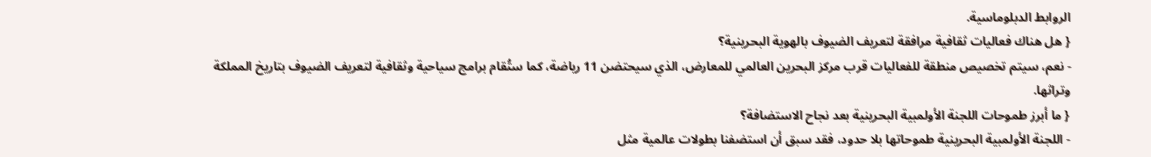الروابط الدبلوماسية.
{ هل هناك فعاليات ثقافية مرافقة لتعريف الضيوف بالهوية البحرينية؟
- نعم، سيتم تخصيص منطقة للفعاليات قرب مركز البحرين العالمي للمعارض، الذي سيحتضن 11 رياضة، كما ستُقام برامج سياحية وثقافية لتعريف الضيوف بتاريخ المملكة وتراثها.
{ ما أبرز طموحات اللجنة الأولمبية البحرينية بعد نجاح الاستضافة؟
- اللجنة الأولمبية البحرينية طموحاتها بلا حدود، فقد سبق أن استضفنا بطولات عالمية مثل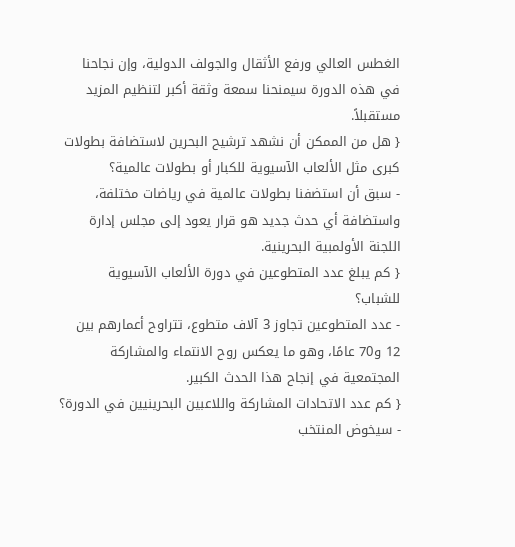الغطس العالي ورفع الأثقال والجولف الدولية، وإن نجاحنا في هذه الدورة سيمنحنا سمعة وثقة أكبر لتنظيم المزيد مستقبلاً.
{ هل من الممكن أن نشهد ترشيح البحرين لاستضافة بطولات كبرى مثل الألعاب الآسيوية للكبار أو بطولات عالمية؟
- سبق أن استضفنا بطولات عالمية في رياضات مختلفة، واستضافة أي حدث جديد هو قرار يعود إلى مجلس إدارة اللجنة الأولمبية البحرينية.
{ كم يبلغ عدد المتطوعين في دورة الألعاب الآسيوية للشباب؟
- عدد المتطوعين تجاوز 3 آلاف متطوع، تتراوح أعمارهم بين 12 و70 عامًا، وهو ما يعكس روح الانتماء والمشاركة المجتمعية في إنجاح هذا الحدث الكبير.
{ كم عدد الاتحادات المشاركة واللاعبين البحرينيين في الدورة؟
- سيخوض المنتخب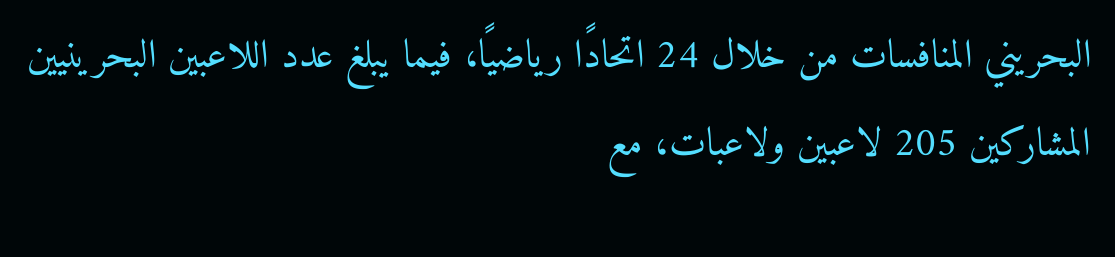البحريني المنافسات من خلال 24 اتحادًا رياضيًا، فيما يبلغ عدد اللاعبين البحرينيين المشاركين 205 لاعبين ولاعبات، مع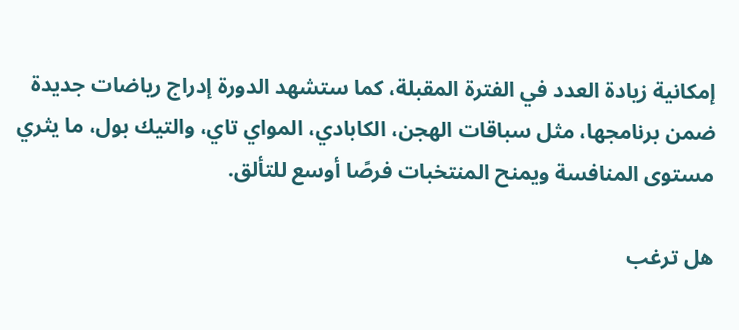إمكانية زيادة العدد في الفترة المقبلة، كما ستشهد الدورة إدراج رياضات جديدة ضمن برنامجها، مثل سباقات الهجن، الكابادي، المواي تاي، والتيك بول، ما يثري مستوى المنافسة ويمنح المنتخبات فرصًا أوسع للتألق.

هل ترغب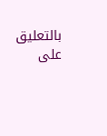بالتعليق على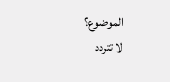الموضوع؟
لا تتردد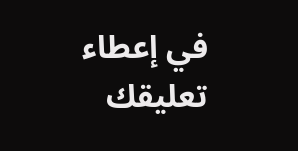في إعطاء تعليقك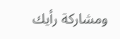ومشاركة رأيك